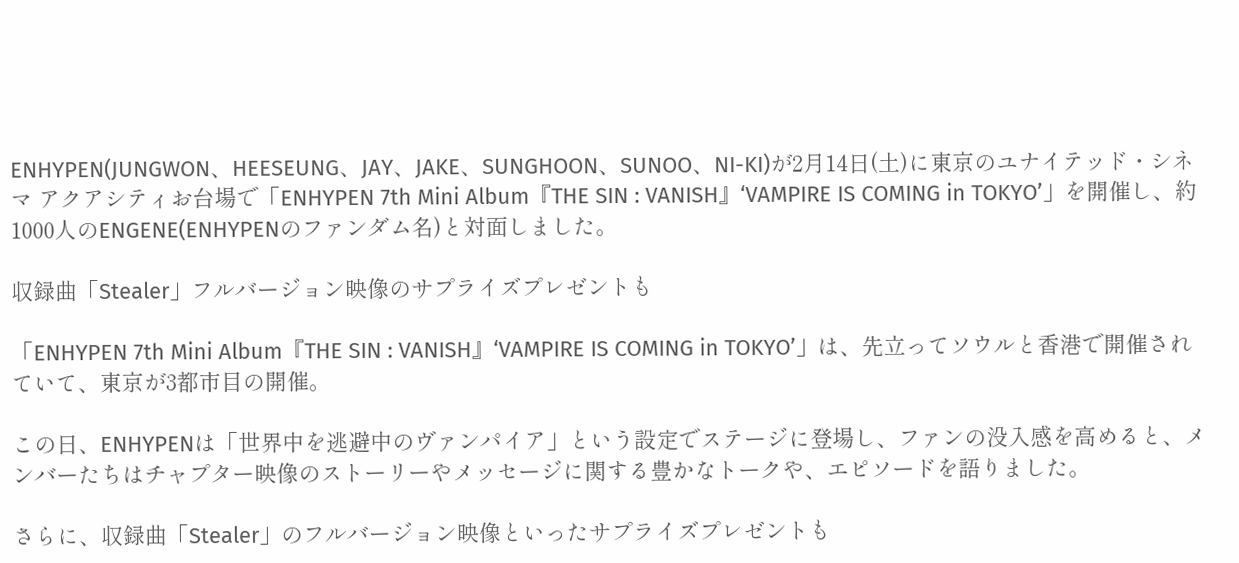ENHYPEN(JUNGWON、HEESEUNG、JAY、JAKE、SUNGHOON、SUNOO、NI-KI)が2月14日(土)に東京のユナイテッド・シネマ アクアシティお台場で「ENHYPEN 7th Mini Album『THE SIN : VANISH』‘VAMPIRE IS COMING in TOKYO’」を開催し、約1000人のENGENE(ENHYPENのファンダム名)と対面しました。

収録曲「Stealer」フルバージョン映像のサプライズプレゼントも

「ENHYPEN 7th Mini Album『THE SIN : VANISH』‘VAMPIRE IS COMING in TOKYO’」は、先立ってソウルと香港で開催されていて、東京が3都市目の開催。

この日、ENHYPENは「世界中を逃避中のヴァンパイア」という設定でステージに登場し、ファンの没入感を高めると、メンバーたちはチャプター映像のストーリーやメッセージに関する豊かなトークや、エピソードを語りました。

さらに、収録曲「Stealer」のフルバージョン映像といったサプライズプレゼントも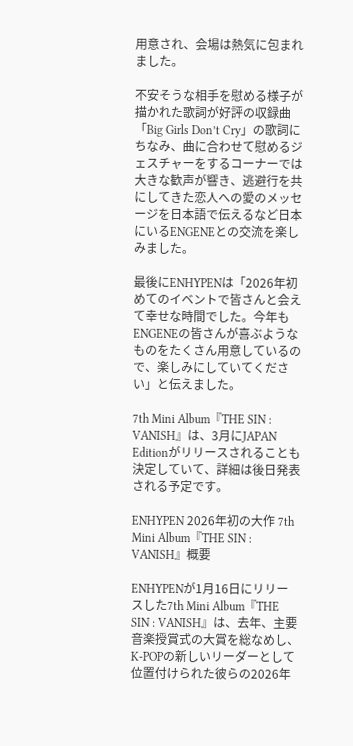用意され、会場は熱気に包まれました。

不安そうな相手を慰める様子が描かれた歌詞が好評の収録曲「Big Girls Don’t Cry」の歌詞にちなみ、曲に合わせて慰めるジェスチャーをするコーナーでは大きな歓声が響き、逃避行を共にしてきた恋人への愛のメッセージを日本語で伝えるなど日本にいるENGENEとの交流を楽しみました。

最後にENHYPENは「2026年初めてのイベントで皆さんと会えて幸せな時間でした。今年もENGENEの皆さんが喜ぶようなものをたくさん用意しているので、楽しみにしていてください」と伝えました。

7th Mini Album『THE SIN : VANISH』は、3月にJAPAN Editionがリリースされることも決定していて、詳細は後日発表される予定です。

ENHYPEN 2026年初の大作 7th Mini Album『THE SIN : VANISH』概要

ENHYPENが1月16日にリリースした7th Mini Album『THE SIN : VANISH』は、去年、主要音楽授賞式の大賞を総なめし、K-POPの新しいリーダーとして位置付けられた彼らの2026年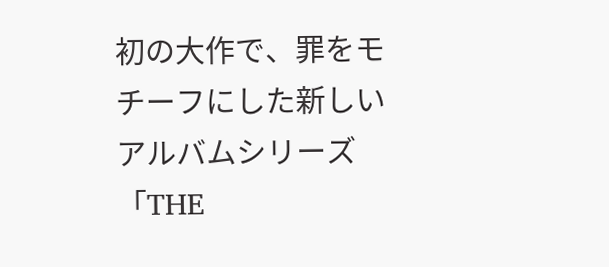初の大作で、罪をモチーフにした新しいアルバムシリーズ「THE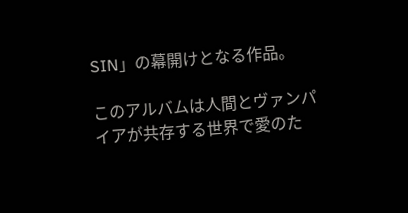SIN」の幕開けとなる作品。

このアルバムは人間とヴァンパイアが共存する世界で愛のた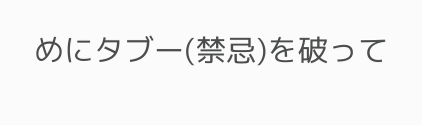めにタブー(禁忌)を破って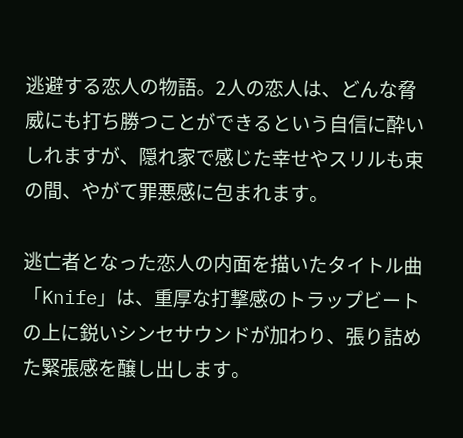逃避する恋人の物語。2人の恋人は、どんな脅威にも打ち勝つことができるという自信に酔いしれますが、隠れ家で感じた幸せやスリルも束の間、やがて罪悪感に包まれます。

逃亡者となった恋人の内面を描いたタイトル曲「Knife」は、重厚な打撃感のトラップビートの上に鋭いシンセサウンドが加わり、張り詰めた緊張感を醸し出します。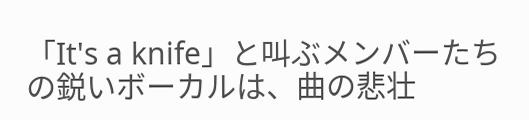「It's a knife」と叫ぶメンバーたちの鋭いボーカルは、曲の悲壮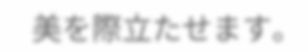美を際立たせます。